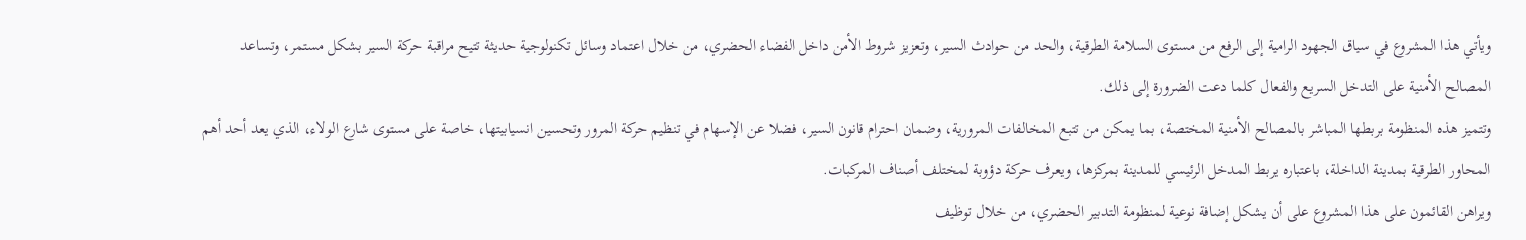ويأتي هذا المشروع في سياق الجهود الرامية إلى الرفع من مستوى السلامة الطرقية، والحد من حوادث السير، وتعزيز شروط الأمن داخل الفضاء الحضري، من خلال اعتماد وسائل تكنولوجية حديثة تتيح مراقبة حركة السير بشكل مستمر، وتساعد المصالح الأمنية على التدخل السريع والفعال كلما دعت الضرورة إلى ذلك.
وتتميز هذه المنظومة بربطها المباشر بالمصالح الأمنية المختصة، بما يمكن من تتبع المخالفات المرورية، وضمان احترام قانون السير، فضلا عن الإسهام في تنظيم حركة المرور وتحسين انسيابيتها، خاصة على مستوى شارع الولاء، الذي يعد أحد أهم المحاور الطرقية بمدينة الداخلة، باعتباره يربط المدخل الرئيسي للمدينة بمركزها، ويعرف حركة دؤوبة لمختلف أصناف المركبات.
ويراهن القائمون على هذا المشروع على أن يشكل إضافة نوعية لمنظومة التدبير الحضري، من خلال توظيف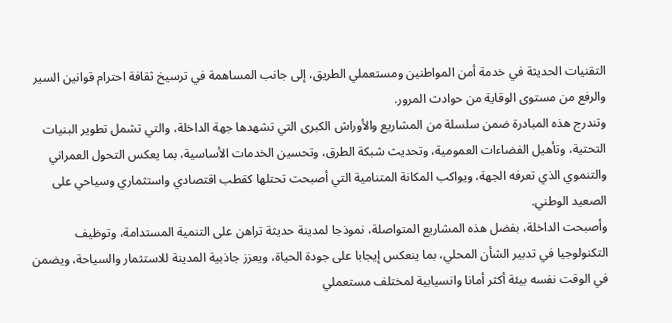التقنيات الحديثة في خدمة أمن المواطنين ومستعملي الطريق، إلى جانب المساهمة في ترسيخ ثقافة احترام قوانين السير والرفع من مستوى الوقاية من حوادث المرور.
وتندرج هذه المبادرة ضمن سلسلة من المشاريع والأوراش الكبرى التي تشهدها جهة الداخلة، والتي تشمل تطوير البنيات التحتية، وتأهيل الفضاءات العمومية، وتحديث شبكة الطرق، وتحسين الخدمات الأساسية، بما يعكس التحول العمراني والتنموي الذي تعرفه الجهة، ويواكب المكانة المتنامية التي أصبحت تحتلها كقطب اقتصادي واستثماري وسياحي على الصعيد الوطني.
وأصبحت الداخلة، بفضل هذه المشاريع المتواصلة، نموذجا لمدينة حديثة تراهن على التنمية المستدامة، وتوظيف التكنولوجيا في تدبير الشأن المحلي، بما ينعكس إيجابا على جودة الحياة، ويعزز جاذبية المدينة للاستثمار والسياحة، ويضمن في الوقت نفسه بيئة أكثر أمانا وانسيابية لمختلف مستعملي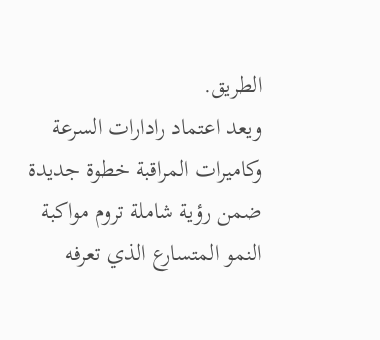الطريق.
ويعد اعتماد رادارات السرعة وكاميرات المراقبة خطوة جديدة ضمن رؤية شاملة تروم مواكبة النمو المتسارع الذي تعرفه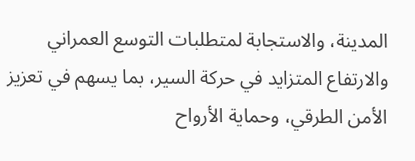المدينة، والاستجابة لمتطلبات التوسع العمراني والارتفاع المتزايد في حركة السير، بما يسهم في تعزيز الأمن الطرقي، وحماية الأرواح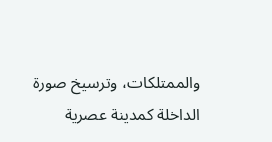والممتلكات، وترسيخ صورة الداخلة كمدينة عصرية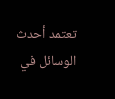تعتمد أحدث الوسائل في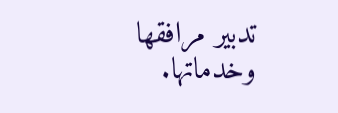تدبير مرافقها وخدماتها.